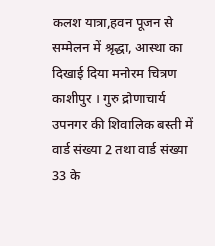कलश यात्रा,हवन पूजन से सम्मेलन में श्रृद्धा, आस्था का दिखाई दिया मनोरम चित्रण
काशीपुर । गुरु द्रोणाचार्य उपनगर की शिवालिक बस्ती में वार्ड संख्या 2 तथा वार्ड संख्या 33 के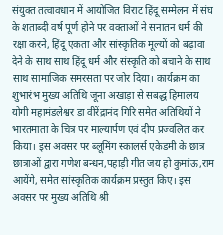संयुक्त तत्वावधान में आयोजित विराट हिंदू सम्मेलन में संघ के शताब्दी वर्ष पूर्ण होने पर वक्ताओं ने सनातन धर्म की रक्षा करने, हिंदू एकता और सांस्कृतिक मूल्यों को बढ़ावा देने के साथ साथ हिंदू धर्म और संस्कृति को बचाने के साथ साथ सामाजिक समरसता पर जोर दिया। कार्यक्रम का शुभारंभ मुख्य अतिथि जूना अखाड़ा से सबद्ध हिमालय योगी महामंडलेश्वर डा वीरेंद्रानंद गिरि समेत अतिथियों ने भारतमाता के चित्र पर माल्यार्पण एवं दीप प्रज्वलित कर किया। इस अवसर पर ब्लूमिंग स्कालर्स एकेडमी के छात्र छात्राओं द्वारा गणेश बन्धन,पहाड़ी गीत जय हो कुमांऊ,राम आयेंगे, समेत सांस्कृतिक कार्यक्रम प्रस्तुत किए। इस अवसर पर मुख्य अतिथि श्री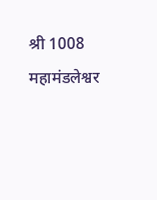श्री 1008 महामंडलेश्वर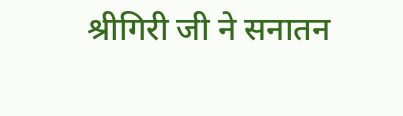श्रीगिरी जी ने सनातन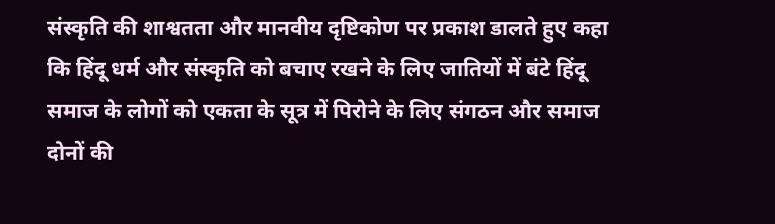संस्कृति की शाश्वतता और मानवीय दृष्टिकोण पर प्रकाश डालते हुए कहा कि हिंदू धर्म और संस्कृति को बचाए रखने के लिए जातियों में बंटे हिंदू समाज के लोगों को एकता के सूत्र में पिरोने के लिए संगठन और समाज दोनों की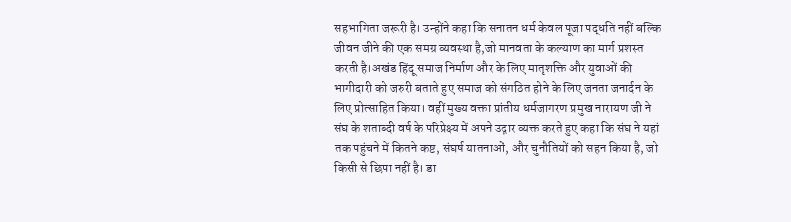सहभागिता जरूरी है। उन्होंने कहा कि सनातन धर्म केवल पूजा पद्धति नहीं बल्कि जीवन जीने की एक समग्र व्यवस्था है,जो मानवता के कल्याण का मार्ग प्रशस्त करती है।अखंड हिंदू समाज निर्माण और के लिए मातृशक्ति और युवाओं की भागीदारी को जरुरी बताते हुए समाज को संगठित होने के लिए जनता जनार्दन के लिए प्रोत्साहित किया। वहीं मुख्य वक्ता प्रांतीय धर्मजागरण प्रमुख नारायण जी ने संघ के शताब्दी वर्ष के परिप्रेक्ष्य में अपने उद्गार व्यक्त करते हुए कहा कि संघ ने यहां तक पहुंचने में कितने कष्ट, संघर्ष यातनाओं, और चुनौतियों को सहन किया है, जो किसी से छिपा नहीं है। डा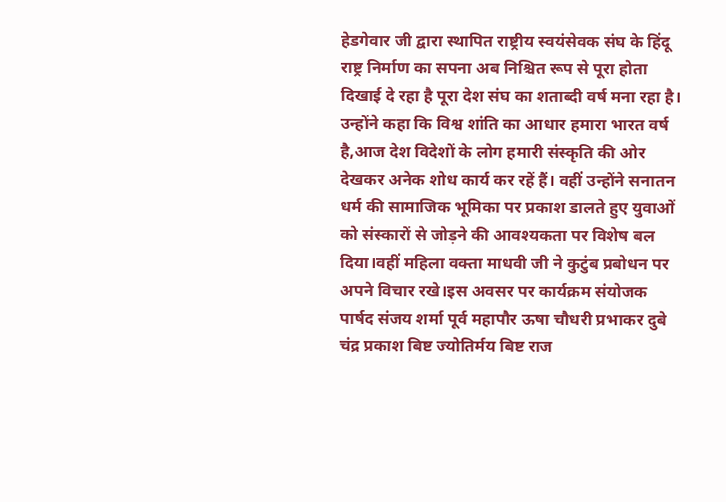हेडगेवार जी द्वारा स्थापित राष्ट्रीय स्वयंसेवक संघ के हिंदू राष्ट्र निर्माण का सपना अब निश्चित रूप से पूरा होता दिखाई दे रहा है पूरा देश संघ का शताब्दी वर्ष मना रहा है। उन्होंने कहा कि विश्व शांति का आधार हमारा भारत वर्ष है,आज देश विदेशों के लोग हमारी संस्कृति की ओर देखकर अनेक शोध कार्य कर रहें हैं। वहीं उन्होंने सनातन धर्म की सामाजिक भूमिका पर प्रकाश डालते हुए युवाओं को संस्कारों से जोड़ने की आवश्यकता पर विशेष बल दिया।वहीं महिला वक्ता माधवी जी ने कुटुंब प्रबोधन पर अपने विचार रखे।इस अवसर पर कार्यक्रम संयोजक पार्षद संजय शर्मा पूर्व महापौर ऊषा चौधरी प्रभाकर दुबे चंद्र प्रकाश बिष्ट ज्योतिर्मय बिष्ट राज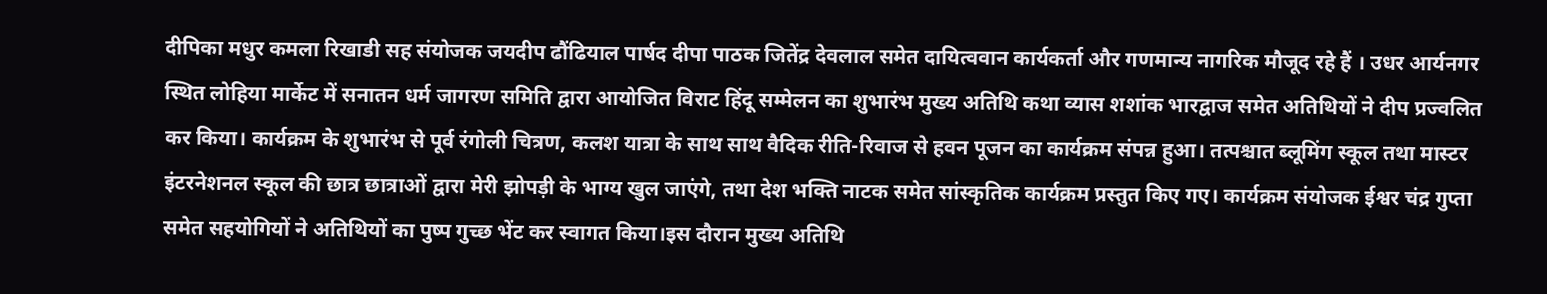दीपिका मधुर कमला रिखाडी सह संयोजक जयदीप ढौंढियाल पार्षद दीपा पाठक जितेंद्र देवलाल समेत दायित्ववान कार्यकर्ता और गणमान्य नागरिक मौजूद रहे हैं । उधर आर्यनगर स्थित लोहिया मार्केट में सनातन धर्म जागरण समिति द्वारा आयोजित विराट हिंदू सम्मेलन का शुभारंभ मुख्य अतिथि कथा व्यास शशांक भारद्वाज समेत अतिथियों ने दीप प्रज्वलित कर किया। कार्यक्रम के शुभारंभ से पूर्व रंगोली चित्रण, कलश यात्रा के साथ साथ वैदिक रीति-रिवाज से हवन पूजन का कार्यक्रम संपन्न हुआ। तत्पश्चात ब्लूमिंग स्कूल तथा मास्टर इंटरनेशनल स्कूल की छात्र छात्राओं द्वारा मेरी झोपड़ी के भाग्य खुल जाएंगे, तथा देश भक्ति नाटक समेत सांस्कृतिक कार्यक्रम प्रस्तुत किए गए। कार्यक्रम संयोजक ईश्वर चंद्र गुप्ता समेत सहयोगियों ने अतिथियों का पुष्प गुच्छ भेंट कर स्वागत किया।इस दौरान मुख्य अतिथि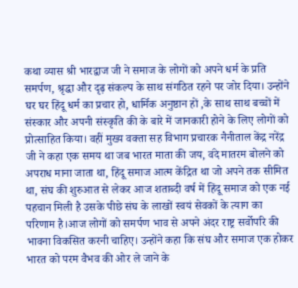कथा व्यास श्री भारद्वाज जी ने समाज के लोगों को अपने धर्म के प्रति समर्पण, श्रृद्धा और दृढ़ संकल्प के साथ संगठित रहने पर जोर दिया। उन्होंने घर घर हिंदू धर्म का प्रचार हो, धार्मिक अनुष्ठान हों ,के साथ साथ बच्चों में संस्कार और अपनी संस्कृति की के बारे में जानकारी होने के लिए लोगों को प्रोत्साहित किया। वहीं मुख्य वक्ता सह विभाग प्रचारक नैनीताल केंद्र नरेंद्र जी ने कहा एक समय था जब भारत माता की जय, वंदे मातरम बोलने को अपराध माना जाता था, हिंदू समाज आत्म केंद्रित था जो अपने तक सीमित था, संघ की शुरुआत से लेकर आज शताब्दी वर्ष में हिंदू समाज को एक नई पहचान मिली है उसके पीछे संघ के लाखों स्वयं सेवकों के त्याग का परिणाम है।आज लोगों को समर्पण भाव से अपने अंदर राष्ट्र सर्वोपरि की भावना विकसित करनी चाहिए। उन्होंने कहा कि संघ और समाज एक होकर भारत को परम वैभव की ओर ले जाने के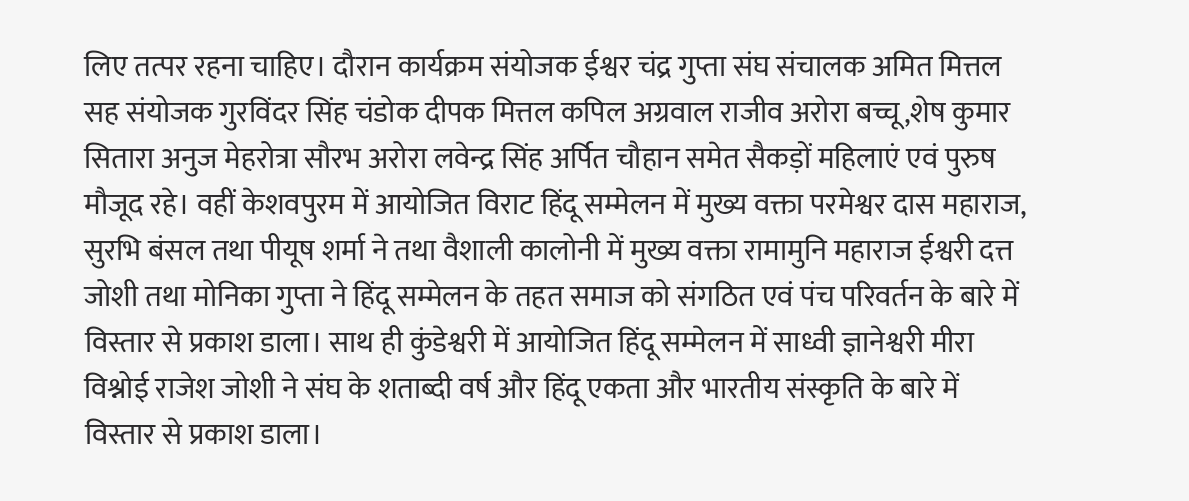लिए तत्पर रहना चाहिए। दौरान कार्यक्रम संयोजक ईश्वर चंद्र गुप्ता संघ संचालक अमित मित्तल सह संयोजक गुरविंदर सिंह चंडोक दीपक मित्तल कपिल अग्रवाल राजीव अरोरा बच्चू,शेष कुमार सितारा अनुज मेहरोत्रा सौरभ अरोरा लवेन्द्र सिंह अर्पित चौहान समेत सैकड़ों महिलाएं एवं पुरुष मौजूद रहे। वहीं केशवपुरम में आयोजित विराट हिंदू सम्मेलन में मुख्य वक्ता परमेश्वर दास महाराज, सुरभि बंसल तथा पीयूष शर्मा ने तथा वैशाली कालोनी में मुख्य वक्ता रामामुनि महाराज ईश्वरी दत्त जोशी तथा मोनिका गुप्ता ने हिंदू सम्मेलन के तहत समाज को संगठित एवं पंच परिवर्तन के बारे में विस्तार से प्रकाश डाला। साथ ही कुंडेश्वरी में आयोजित हिंदू सम्मेलन में साध्वी ज्ञानेश्वरी मीरा विश्नोई राजेश जोशी ने संघ के शताब्दी वर्ष और हिंदू एकता और भारतीय संस्कृति के बारे में विस्तार से प्रकाश डाला।